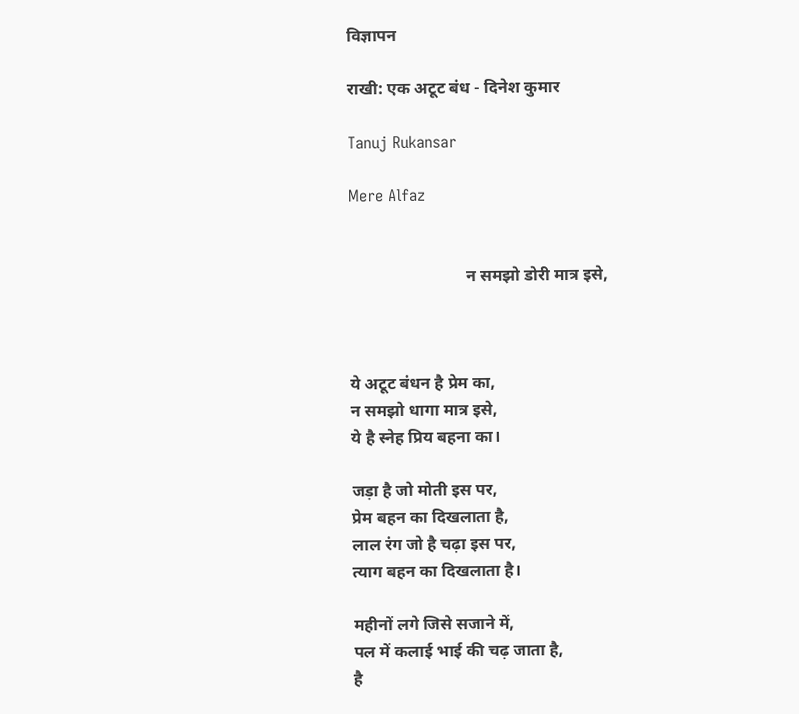विज्ञापन

राखी: एक अटूट बंध - दिनेश कुमार

Tanuj Rukansar

Mere Alfaz


                            न समझो डोरी मात्र इसे,



ये अटूट बंधन है प्रेम का,
न समझो धागा मात्र इसे,
ये है स्नेह प्रिय बहना का।

जड़ा है जो मोती इस पर,
प्रेम बहन का दिखलाता है,
लाल रंग जो है चढ़ा इस पर,
त्याग बहन का दिखलाता है।

महीनों लगे जिसे सजाने में,
पल में कलाई भाई की चढ़ जाता है,
है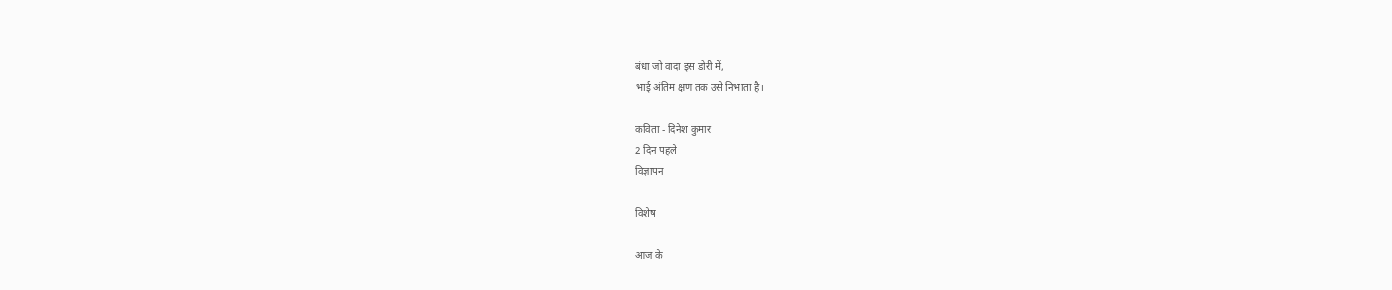बंधा जो वादा इस डोरी में,
भाई अंतिम क्षण तक उसे निभाता है।

कविता - दिनेश कुमार
2 दिन पहले
विज्ञापन

विशेष

आज के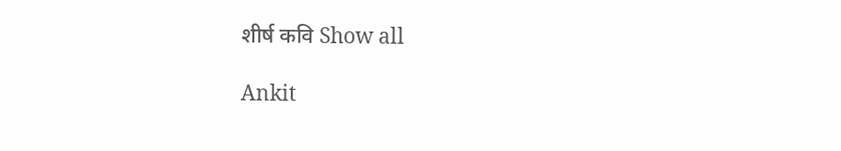शीर्ष कवि Show all

Ankit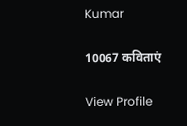Kumar

10067 कविताएं

View Profile